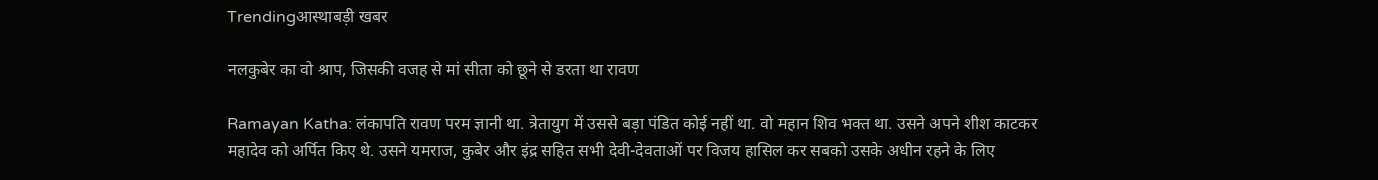Trendingआस्थाबड़ी खबर

नलकुबेर का वो श्राप, जिसकी वजह से मां सीता को छूने से डरता था रावण

Ramayan Katha: लंकापति रावण परम ज्ञानी था. त्रेतायुग में उससे बड़ा पंडित कोई नहीं था. वो महान शिव भक्त था. उसने अपने शीश काटकर महादेव को अर्पित किए थे. उसने यमराज, कुबेर और इंद्र सहित सभी देवी-देवताओं पर विजय हासिल कर सबको उसके अधीन रहने के लिए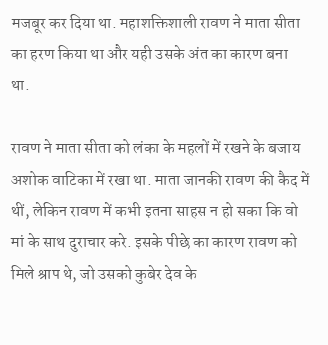मजबूर कर दिया था. महाशक्तिशाली रावण ने माता सीता का हरण किया था और यही उसके अंत का कारण बना था.

रावण ने माता सीता को लंका के महलों में रखने के बजाय अशोक वाटिका में रखा था. माता जानकी रावण की कैद में थीं, लेकिन रावण में कभी इतना साहस न हो सका कि वो मां के साथ दुराचार करे. इसके पीछे का कारण रावण को मिले श्राप थे, जो उसको कुबेर देव के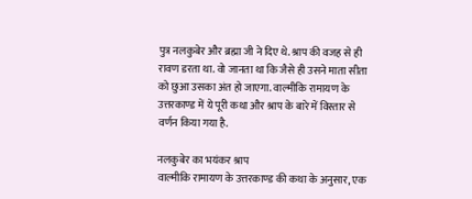पुत्र नलकुबेर और ब्रह्मा जी ने दिए थे. श्राप की वजह से ही रावण डरता था. वो जानता था कि जैसे ही उसने माता सीता को छुआ उसका अंत हो जाएगा. वाल्मीकि रामायण के उत्तरकाण्ड में ये पूरी कथा और श्राप के बारे में विस्तार से वर्णन किया गया है.

नलकुबेर का भयंकर श्राप
वाल्मीकि रामायण के उत्तरकाण्ड की कथा के अनुसार, एक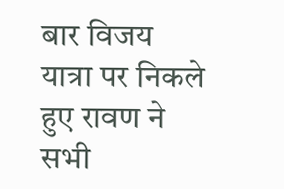बार विजय यात्रा पर निकले हुए रावण ने सभी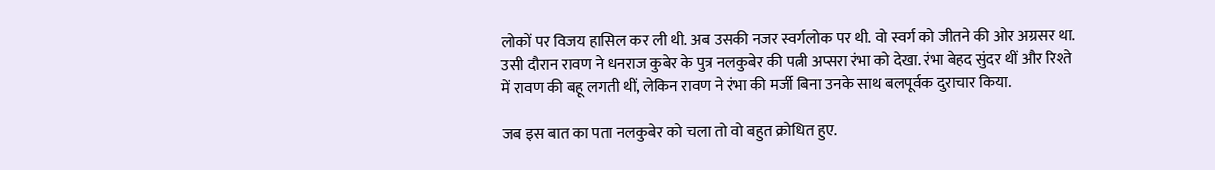लोकों पर विजय हासिल कर ली थी. अब उसकी नजर स्वर्गलोक पर थी. वो स्वर्ग को जीतने की ओर अग्रसर था. उसी दौरान रावण ने धनराज कुबेर के पुत्र नलकुबेर की पत्नी अप्सरा रंभा को देखा. रंभा बेहद सुंदर थीं और रिश्ते में रावण की बहू लगती थीं, लेकिन रावण ने रंभा की मर्जी बिना उनके साथ बलपूर्वक दुराचार किया.

जब इस बात का पता नलकुबेर को चला तो वो बहुत क्रोधित हुए.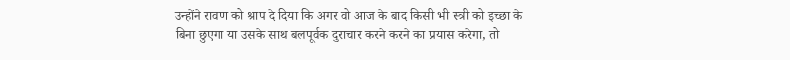उन्होंने रावण को श्राप दे दिया कि अगर वो आज के बाद किसी भी स्त्री को इच्छा के बिना छुएगा या उसके साथ बलपूर्वक दुराचार करने करने का प्रयास करेगा, तो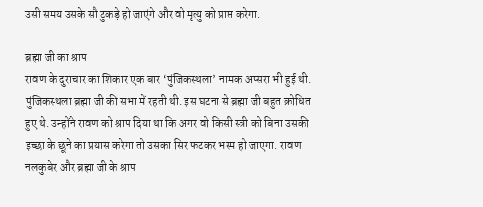उसी समय उसके सौ टुकड़े हो जाएंगे और वो मृत्यु को प्राप्त करेगा.

ब्रह्मा जी का श्राप
रावण के दुराचार का शिकार एक बार ‘पुंजिकस्थला’ नामक अप्सरा भी हुई थी. पुंजिकस्थला ब्रह्मा जी की सभा में रहती थी. इस घटना से ब्रह्मा जी बहुत क्रोधित हुए थे. उन्होंने रावण को श्राप दिया था कि अगर वो किसी स्त्री को बिना उसकी इच्छा के छूने का प्रयास करेगा तो उसका सिर फटकर भस्म हो जाएगा. रावण नलकुबेर और ब्रह्मा जी के श्राप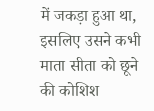में जकड़ा हुआ था, इसलिए उसने कभी माता सीता को छूने की कोशिश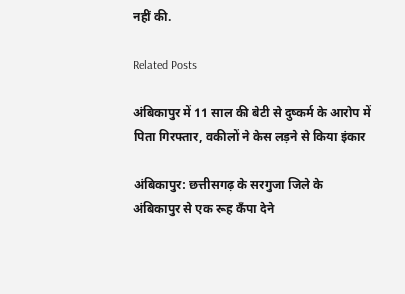नहीं की.

Related Posts

अंबिकापुर में 11 साल की बेटी से दुष्कर्म के आरोप में पिता गिरफ्तार, वकीलों ने केस लड़ने से किया इंकार

अंबिकापुर: छत्तीसगढ़ के सरगुजा जिले के अंबिकापुर से एक रूह कँपा देने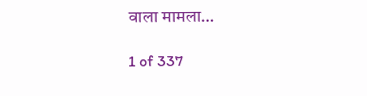वाला मामला…

1 of 337